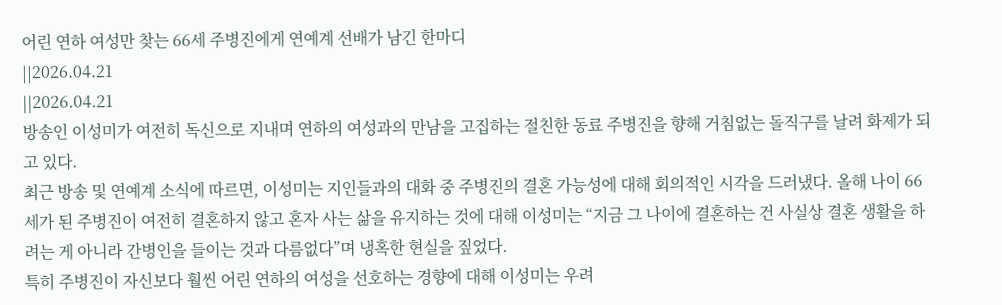어린 연하 여성만 찾는 66세 주병진에게 연예계 선배가 남긴 한마디
||2026.04.21
||2026.04.21
방송인 이성미가 여전히 독신으로 지내며 연하의 여성과의 만남을 고집하는 절친한 동료 주병진을 향해 거침없는 돌직구를 날려 화제가 되고 있다.
최근 방송 및 연예계 소식에 따르면, 이성미는 지인들과의 대화 중 주병진의 결혼 가능성에 대해 회의적인 시각을 드러냈다. 올해 나이 66세가 된 주병진이 여전히 결혼하지 않고 혼자 사는 삶을 유지하는 것에 대해 이성미는 “지금 그 나이에 결혼하는 건 사실상 결혼 생활을 하려는 게 아니라 간병인을 들이는 것과 다름없다”며 냉혹한 현실을 짚었다.
특히 주병진이 자신보다 훨씬 어린 연하의 여성을 선호하는 경향에 대해 이성미는 우려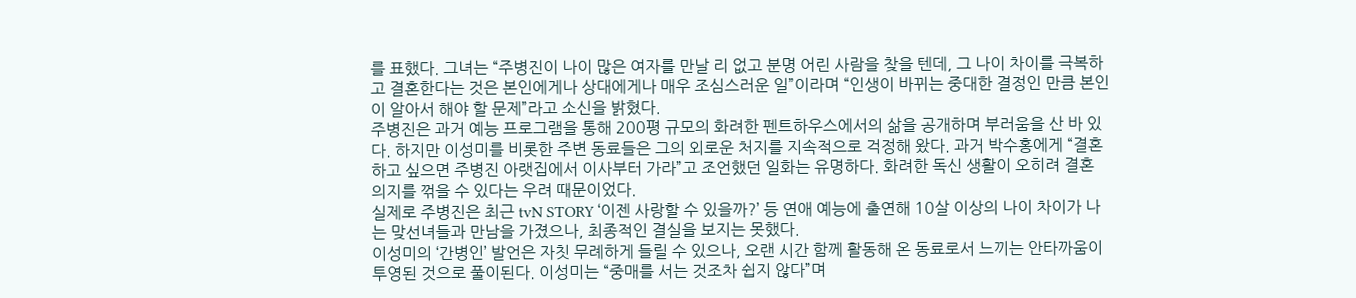를 표했다. 그녀는 “주병진이 나이 많은 여자를 만날 리 없고 분명 어린 사람을 찾을 텐데, 그 나이 차이를 극복하고 결혼한다는 것은 본인에게나 상대에게나 매우 조심스러운 일”이라며 “인생이 바뀌는 중대한 결정인 만큼 본인이 알아서 해야 할 문제”라고 소신을 밝혔다.
주병진은 과거 예능 프로그램을 통해 200평 규모의 화려한 펜트하우스에서의 삶을 공개하며 부러움을 산 바 있다. 하지만 이성미를 비롯한 주변 동료들은 그의 외로운 처지를 지속적으로 걱정해 왔다. 과거 박수홍에게 “결혼하고 싶으면 주병진 아랫집에서 이사부터 가라”고 조언했던 일화는 유명하다. 화려한 독신 생활이 오히려 결혼 의지를 꺾을 수 있다는 우려 때문이었다.
실제로 주병진은 최근 tvN STORY ‘이젠 사랑할 수 있을까?’ 등 연애 예능에 출연해 10살 이상의 나이 차이가 나는 맞선녀들과 만남을 가졌으나, 최종적인 결실을 보지는 못했다.
이성미의 ‘간병인’ 발언은 자칫 무례하게 들릴 수 있으나, 오랜 시간 함께 활동해 온 동료로서 느끼는 안타까움이 투영된 것으로 풀이된다. 이성미는 “중매를 서는 것조차 쉽지 않다”며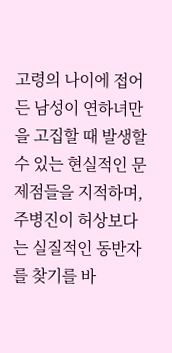고령의 나이에 접어든 남성이 연하녀만을 고집할 때 발생할 수 있는 현실적인 문제점들을 지적하며, 주병진이 허상보다는 실질적인 동반자를 찾기를 바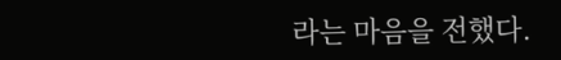라는 마음을 전했다.